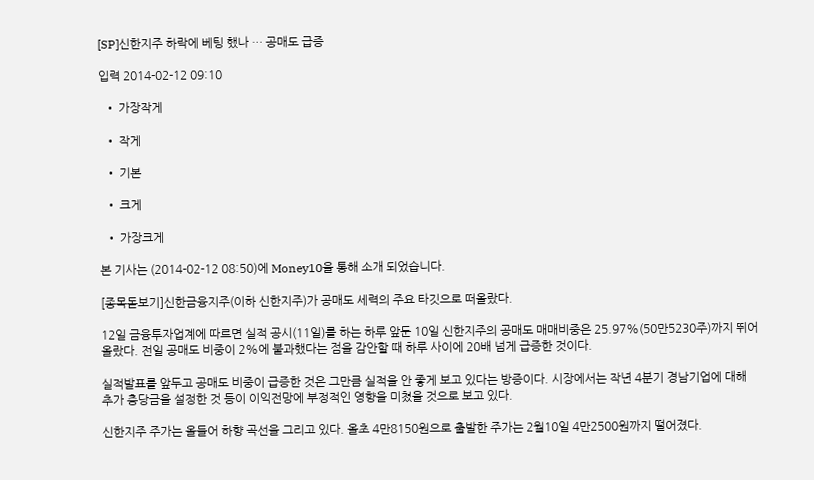[SP]신한지주 하락에 베팅 했나 … 공매도 급증

입력 2014-02-12 09:10

  • 가장작게

  • 작게

  • 기본

  • 크게

  • 가장크게

본 기사는 (2014-02-12 08:50)에 Money10을 통해 소개 되었습니다.

[종목돋보기]신한금융지주(이하 신한지주)가 공매도 세력의 주요 타깃으로 떠올랐다.

12일 금융투자업계에 따르면 실적 공시(11일)를 하는 하루 앞둔 10일 신한지주의 공매도 매매비중은 25.97%(50만5230주)까지 뛰어 올랐다. 전일 공매도 비중이 2%에 불과했다는 점을 감안할 때 하루 사이에 20배 넘게 급증한 것이다.

실적발표를 앞두고 공매도 비중이 급증한 것은 그만큼 실적을 안 좋게 보고 있다는 방증이다. 시장에서는 작년 4분기 경남기업에 대해 추가 충당금을 설정한 것 등이 이익전망에 부정적인 영향을 미쳤을 것으로 보고 있다.

신한지주 주가는 올들어 하향 곡선을 그리고 있다. 올초 4만8150원으로 출발한 주가는 2월10일 4만2500원까지 떨어졌다.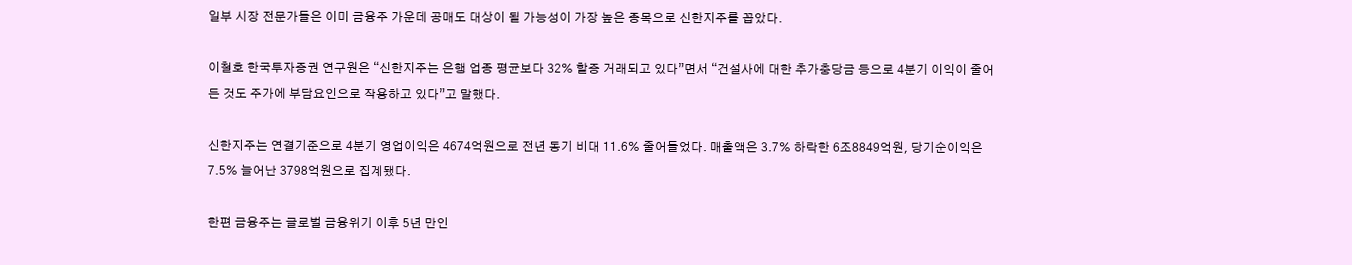일부 시장 전문가들은 이미 금융주 가운데 공매도 대상이 될 가능성이 가장 높은 종목으로 신한지주를 꼽았다.

이철호 한국투자증권 연구원은 “신한지주는 은행 업종 평균보다 32% 할증 거래되고 있다”면서 “건설사에 대한 추가충당금 등으로 4분기 이익이 줄어든 것도 주가에 부담요인으로 작용하고 있다”고 말했다.

신한지주는 연결기준으로 4분기 영업이익은 4674억원으로 전년 동기 비대 11.6% 줄어들었다. 매출액은 3.7% 하락한 6조8849억원, 당기순이익은 7.5% 늘어난 3798억원으로 집계됐다.

한편 금융주는 글로벌 금융위기 이후 5년 만인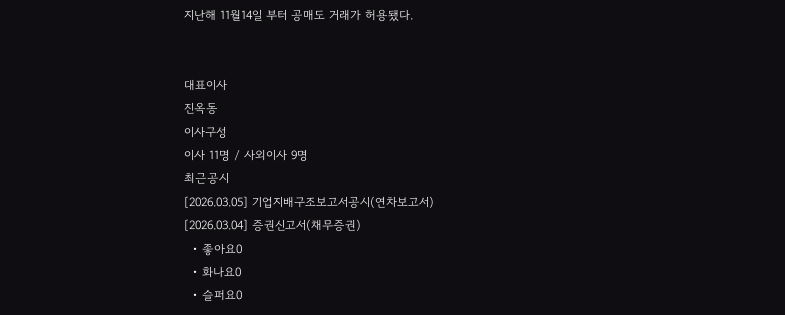지난해 11월14일 부터 공매도 거래가 허용됐다.


대표이사
진옥동
이사구성
이사 11명 / 사외이사 9명
최근공시
[2026.03.05] 기업지배구조보고서공시(연차보고서)
[2026.03.04] 증권신고서(채무증권)
  • 좋아요0
  • 화나요0
  • 슬퍼요0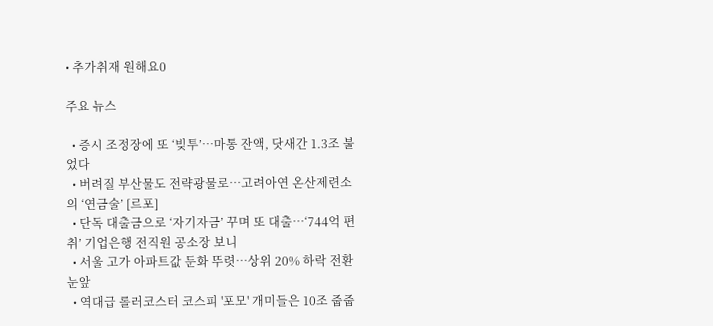• 추가취재 원해요0

주요 뉴스

  • 증시 조정장에 또 ‘빚투’…마통 잔액, 닷새간 1.3조 불었다
  • 버려질 부산물도 전략광물로…고려아연 온산제련소의 ‘연금술’ [르포]
  • 단독 대출금으로 ‘자기자금’ 꾸며 또 대출…‘744억 편취’ 기업은행 전직원 공소장 보니
  • 서울 고가 아파트값 둔화 뚜렷⋯상위 20% 하락 전환 눈앞
  • 역대급 롤러코스터 코스피 '포모' 개미들은 10조 줍줍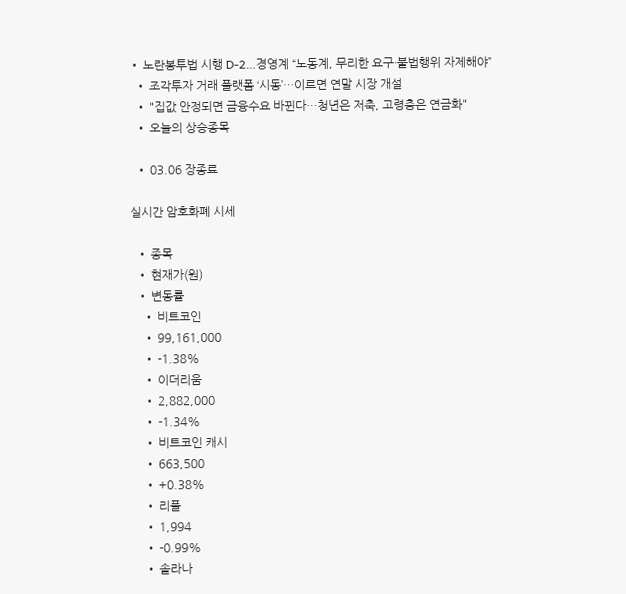• 노란봉투법 시행 D-2…경영계 “노동계, 무리한 요구·불법행위 자제해야”
  • 조각투자 거래 플랫폼 ‘시동’…이르면 연말 시장 개설
  • "집값 안정되면 금융수요 바뀐다…청년은 저축, 고령층은 연금화"
  • 오늘의 상승종목

  • 03.06 장종료

실시간 암호화폐 시세

  • 종목
  • 현재가(원)
  • 변동률
    • 비트코인
    • 99,161,000
    • -1.38%
    • 이더리움
    • 2,882,000
    • -1.34%
    • 비트코인 캐시
    • 663,500
    • +0.38%
    • 리플
    • 1,994
    • -0.99%
    • 솔라나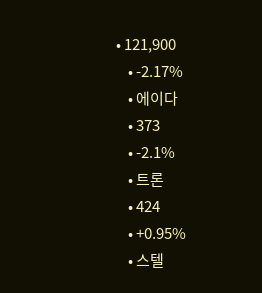• 121,900
    • -2.17%
    • 에이다
    • 373
    • -2.1%
    • 트론
    • 424
    • +0.95%
    • 스텔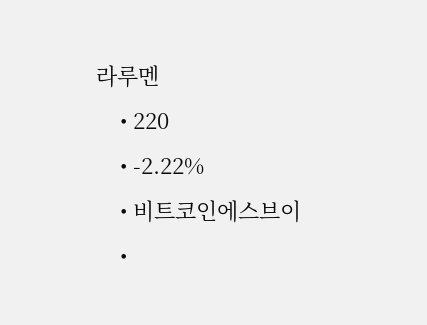라루멘
    • 220
    • -2.22%
    • 비트코인에스브이
    •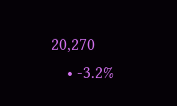20,270
    • -3.2%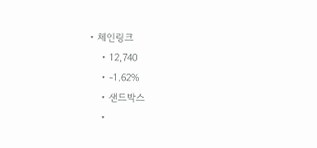• 체인링크
    • 12,740
    • -1.62%
    • 샌드박스
    •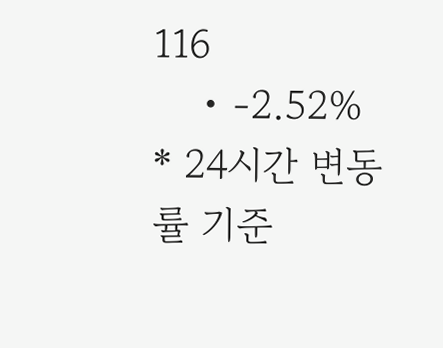116
    • -2.52%
* 24시간 변동률 기준